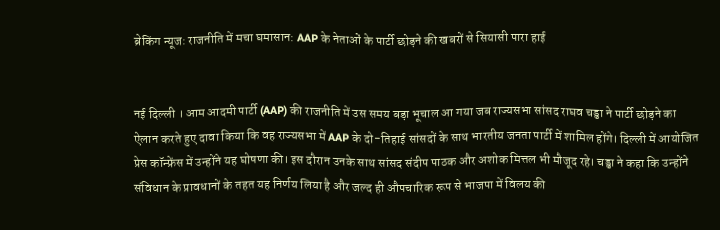ब्रेकिंग न्यूज: राजनीति में मचा घमासान: AAP के नेताओं के पार्टी छोड़ने की खबरों से सियासी पारा हाई


नई दिल्ली । आम आदमी पार्टी (AAP) की राजनीति में उस समय बड़ा भूचाल आ गया जब राज्यसभा सांसद राघव चड्ढा ने पार्टी छोड़ने का ऐलान करते हुए दावा किया कि वह राज्यसभा में AAP के दो-तिहाई सांसदों के साथ भारतीय जनता पार्टी में शामिल होंगे। दिल्ली में आयोजित प्रेस कॉन्फ्रेंस में उन्होंने यह घोषणा की। इस दौरान उनके साथ सांसद संदीप पाठक और अशोक मित्तल भी मौजूद रहे। चड्ढा ने कहा कि उन्होंने संविधान के प्रावधानों के तहत यह निर्णय लिया है और जल्द ही औपचारिक रूप से भाजपा में विलय की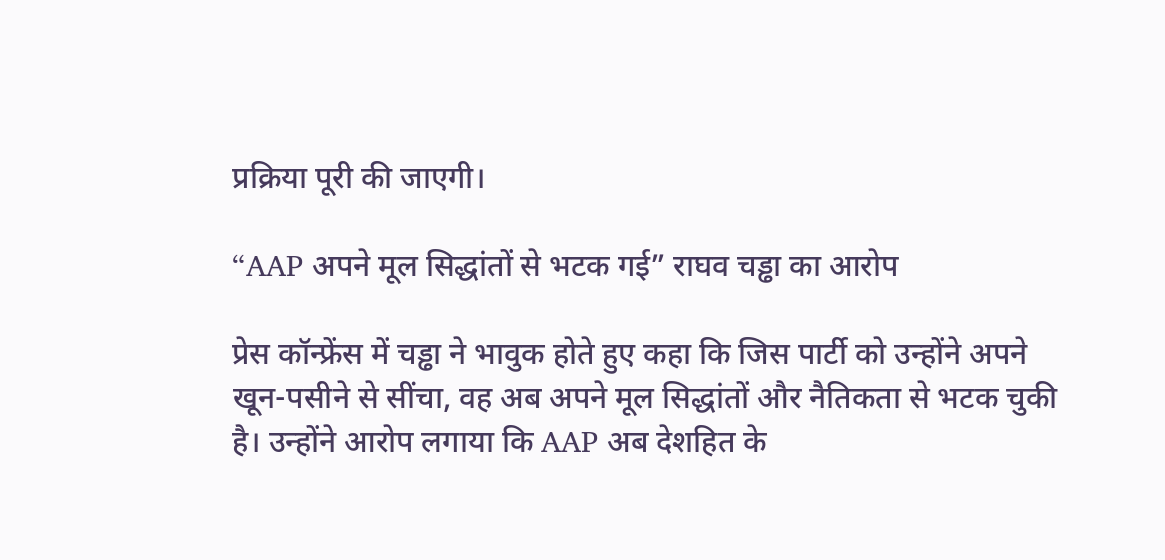प्रक्रिया पूरी की जाएगी।

“AAP अपने मूल सिद्धांतों से भटक गई” राघव चड्ढा का आरोप

प्रेस कॉन्फ्रेंस में चड्ढा ने भावुक होते हुए कहा कि जिस पार्टी को उन्होंने अपने खून-पसीने से सींचा, वह अब अपने मूल सिद्धांतों और नैतिकता से भटक चुकी है। उन्होंने आरोप लगाया कि AAP अब देशहित के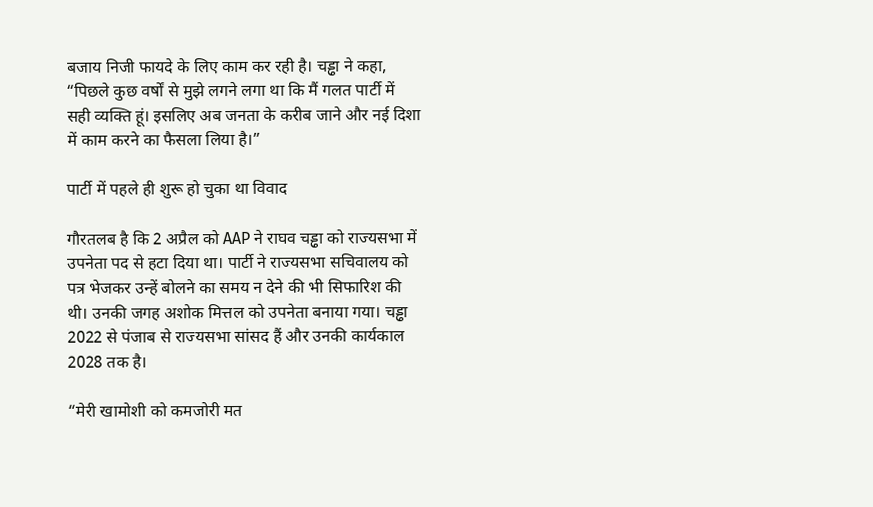बजाय निजी फायदे के लिए काम कर रही है। चड्ढा ने कहा, “पिछले कुछ वर्षों से मुझे लगने लगा था कि मैं गलत पार्टी में सही व्यक्ति हूं। इसलिए अब जनता के करीब जाने और नई दिशा में काम करने का फैसला लिया है।”

पार्टी में पहले ही शुरू हो चुका था विवाद

गौरतलब है कि 2 अप्रैल को AAP ने राघव चड्ढा को राज्यसभा में उपनेता पद से हटा दिया था। पार्टी ने राज्यसभा सचिवालय को पत्र भेजकर उन्हें बोलने का समय न देने की भी सिफारिश की थी। उनकी जगह अशोक मित्तल को उपनेता बनाया गया। चड्ढा 2022 से पंजाब से राज्यसभा सांसद हैं और उनकी कार्यकाल 2028 तक है।

“मेरी खामोशी को कमजोरी मत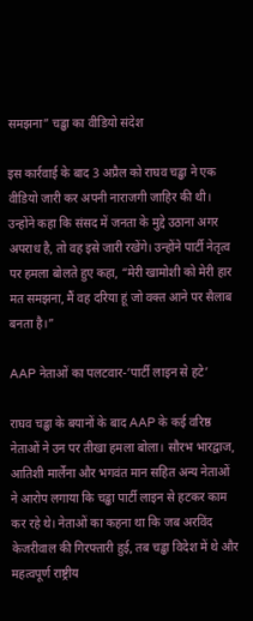समझना” चड्ढा का वीडियो संदेश

इस कार्रवाई के बाद 3 अप्रैल को राघव चड्ढा ने एक वीडियो जारी कर अपनी नाराजगी जाहिर की थी। उन्होंने कहा कि संसद में जनता के मुद्दे उठाना अगर अपराध है, तो वह इसे जारी रखेंगे। उन्होंने पार्टी नेतृत्व पर हमला बोलते हुए कहा, “मेरी खामोशी को मेरी हार मत समझना, मैं वह दरिया हूं जो वक्त आने पर सैलाब बनता है।”

AAP नेताओं का पलटवार-‘पार्टी लाइन से हटे’

राघव चड्ढा के बयानों के बाद AAP के कई वरिष्ठ नेताओं ने उन पर तीखा हमला बोला। सौरभ भारद्वाज, आतिशी मार्लेना और भगवंत मान सहित अन्य नेताओं ने आरोप लगाया कि चड्ढा पार्टी लाइन से हटकर काम कर रहे थे। नेताओं का कहना था कि जब अरविंद केजरीवाल की गिरफ्तारी हुई, तब चड्ढा विदेश में थे और महत्वपूर्ण राष्ट्रीय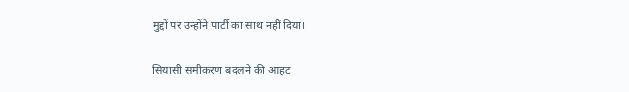मुद्दों पर उन्होंने पार्टी का साथ नहीं दिया।

सियासी समीकरण बदलने की आहट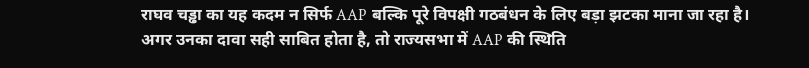राघव चड्ढा का यह कदम न सिर्फ AAP बल्कि पूरे विपक्षी गठबंधन के लिए बड़ा झटका माना जा रहा है। अगर उनका दावा सही साबित होता है, तो राज्यसभा में AAP की स्थिति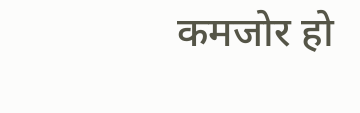कमजोर हो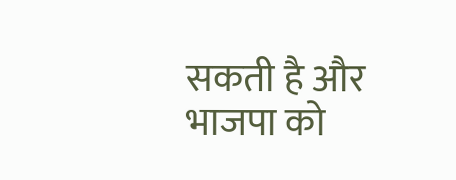सकती है और भाजपा को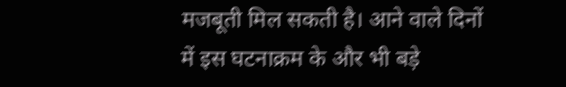मजबूती मिल सकती है। आने वाले दिनों में इस घटनाक्रम के और भी बड़े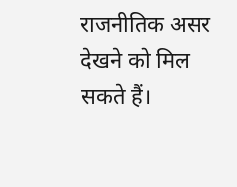राजनीतिक असर देखने को मिल सकते हैं।